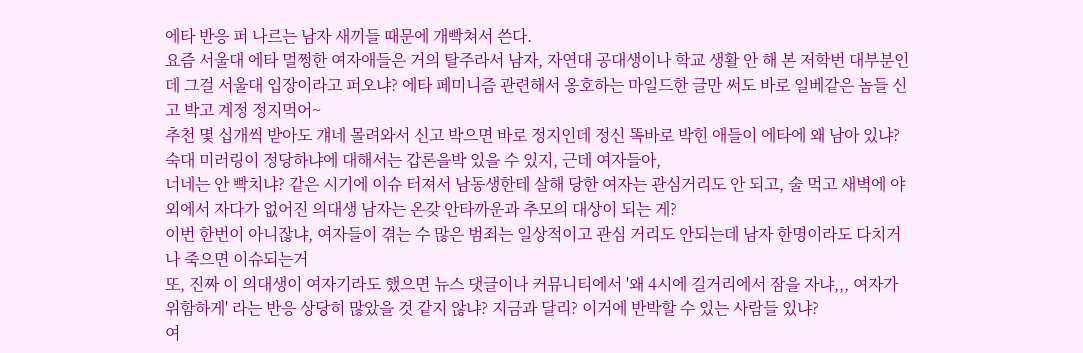에타 반응 퍼 나르는 남자 새끼들 때문에 개빡쳐서 쓴다.
요즘 서울대 에타 멀쩡한 여자애들은 거의 탈주라서 남자, 자연대 공대생이나 학교 생활 안 해 본 저학번 대부분인데 그걸 서울대 입장이라고 퍼오냐? 에타 페미니즘 관련해서 옹호하는 마일드한 글만 써도 바로 일베같은 놈들 신고 박고 계정 정지먹어~
추천 몇 십개씩 받아도 걔네 몰려와서 신고 박으면 바로 정지인데 정신 똑바로 박힌 애들이 에타에 왜 남아 있냐?
숙대 미러링이 정당하냐에 대해서는 갑론을박 있을 수 있지, 근데 여자들아,
너네는 안 빡치냐? 같은 시기에 이슈 터져서 남동생한테 살해 당한 여자는 관심거리도 안 되고, 술 먹고 새벽에 야외에서 자다가 없어진 의대생 남자는 온갖 안타까운과 추모의 대상이 되는 게?
이번 한번이 아니잖냐, 여자들이 겪는 수 많은 범죄는 일상적이고 관심 거리도 안되는데 남자 한명이라도 다치거나 죽으면 이슈되는거
또, 진짜 이 의대생이 여자기라도 했으면 뉴스 댓글이나 커뮤니티에서 '왜 4시에 길거리에서 잠을 자냐,,, 여자가 위함하게' 라는 반응 상당히 많았을 것 같지 않냐? 지금과 달리? 이거에 반박할 수 있는 사람들 있냐?
여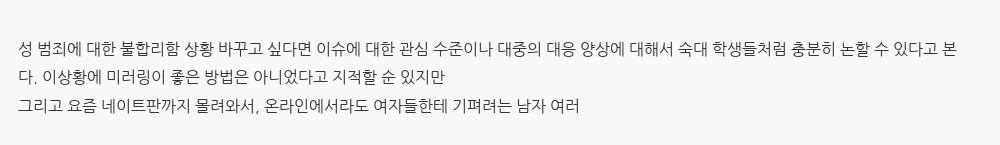성 범죄에 대한 불합리함 상황 바꾸고 싶다면 이슈에 대한 관심 수준이나 대중의 대응 양상에 대해서 숙대 학생들처럼 충분히 논할 수 있다고 본다. 이상황에 미러링이 좋은 방법은 아니었다고 지적할 순 있지만
그리고 요즘 네이트판까지 몰려와서, 온라인에서라도 여자들한테 기펴려는 남자 여러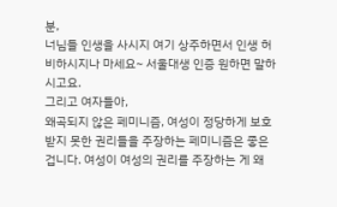분,
너님들 인생을 사시지 여기 상주하면서 인생 허비하시지나 마세요~ 서울대생 인증 원하면 말하시고요.
그리고 여자들아,
왜곡되지 않은 페미니즘, 여성이 정당하게 보호받지 못한 권리들을 주장하는 페미니즘은 좋은 겁니다. 여성이 여성의 권리를 주장하는 게 왜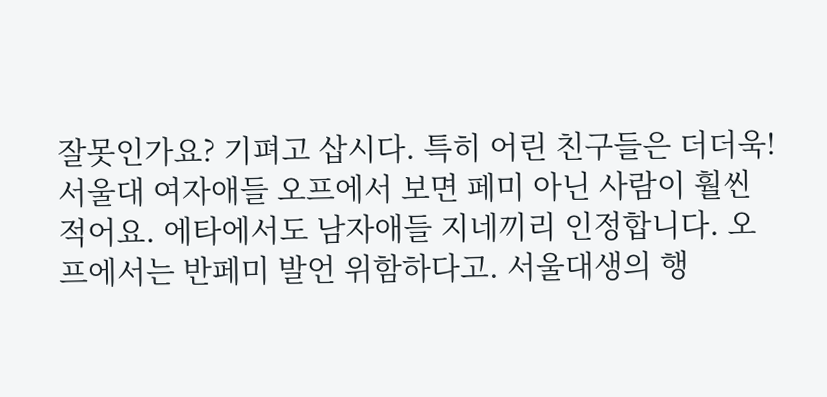잘못인가요? 기펴고 삽시다. 특히 어린 친구들은 더더욱!
서울대 여자애들 오프에서 보면 페미 아닌 사람이 훨씬 적어요. 에타에서도 남자애들 지네끼리 인정합니다. 오프에서는 반페미 발언 위함하다고. 서울대생의 행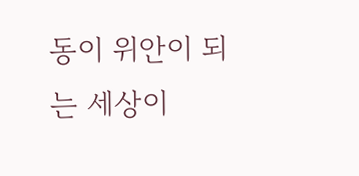동이 위안이 되는 세상이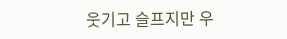웃기고 슬프지만 우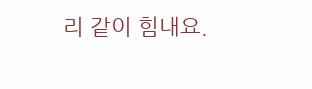리 같이 힘내요.